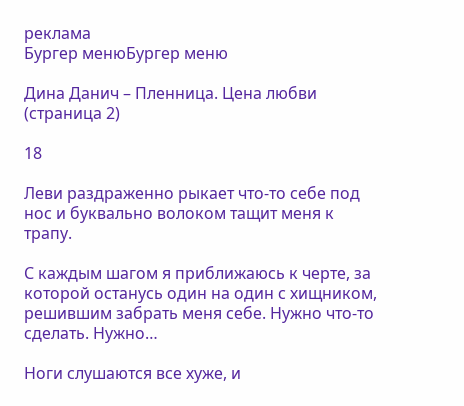реклама
Бургер менюБургер меню

Дина Данич – Пленница. Цена любви (страница 2)

18

Леви раздраженно рыкает что-то себе под нос и буквально волоком тащит меня к трапу.

С каждым шагом я приближаюсь к черте, за которой останусь один на один с хищником, решившим забрать меня себе. Нужно что-то сделать. Нужно…

Ноги слушаются все хуже, и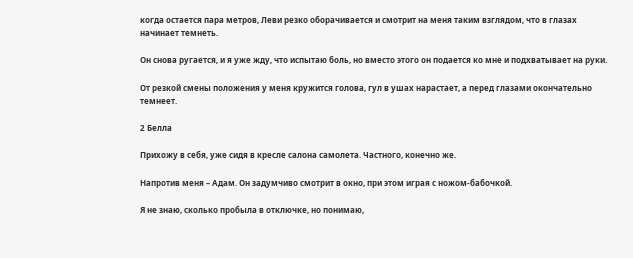когда остается пара метров, Леви резко оборачивается и смотрит на меня таким взглядом, что в глазах начинает темнеть.

Он снова ругается, и я уже жду, что испытаю боль, но вместо этого он подается ко мне и подхватывает на руки.

От резкой смены положения у меня кружится голова, гул в ушах нарастает, а перед глазами окончательно темнеет.

2 Белла

Прихожу в себя, уже сидя в кресле салона самолета. Частного, конечно же.

Напротив меня – Адам. Он задумчиво смотрит в окно, при этом играя с ножом-бабочкой.

Я не знаю, сколько пробыла в отключке, но понимаю,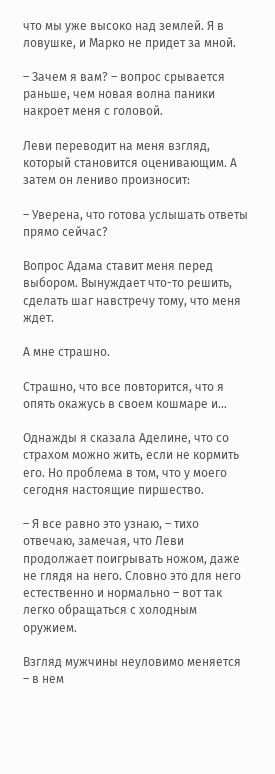что мы уже высоко над землей. Я в ловушке, и Марко не придет за мной.

– Зачем я вам? – вопрос срывается раньше, чем новая волна паники накроет меня с головой.

Леви переводит на меня взгляд, который становится оценивающим. А затем он лениво произносит:

– Уверена, что готова услышать ответы прямо сейчас?

Вопрос Адама ставит меня перед выбором. Вынуждает что-то решить, сделать шаг навстречу тому, что меня ждет.

А мне страшно.

Страшно, что все повторится, что я опять окажусь в своем кошмаре и…

Однажды я сказала Аделине, что со страхом можно жить, если не кормить его. Но проблема в том, что у моего сегодня настоящие пиршество.

– Я все равно это узнаю, – тихо отвечаю, замечая, что Леви продолжает поигрывать ножом, даже не глядя на него. Словно это для него естественно и нормально – вот так легко обращаться с холодным оружием.

Взгляд мужчины неуловимо меняется – в нем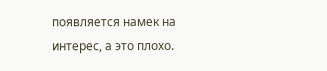появляется намек на интерес, а это плохо.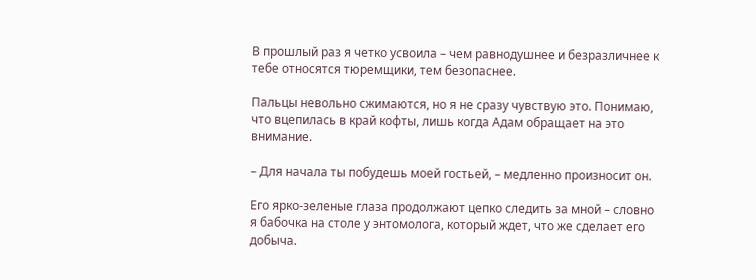В прошлый раз я четко усвоила – чем равнодушнее и безразличнее к тебе относятся тюремщики, тем безопаснее.

Пальцы невольно сжимаются, но я не сразу чувствую это. Понимаю, что вцепилась в край кофты, лишь когда Адам обращает на это внимание.

– Для начала ты побудешь моей гостьей, – медленно произносит он.

Его ярко-зеленые глаза продолжают цепко следить за мной – словно я бабочка на столе у энтомолога, который ждет, что же сделает его добыча.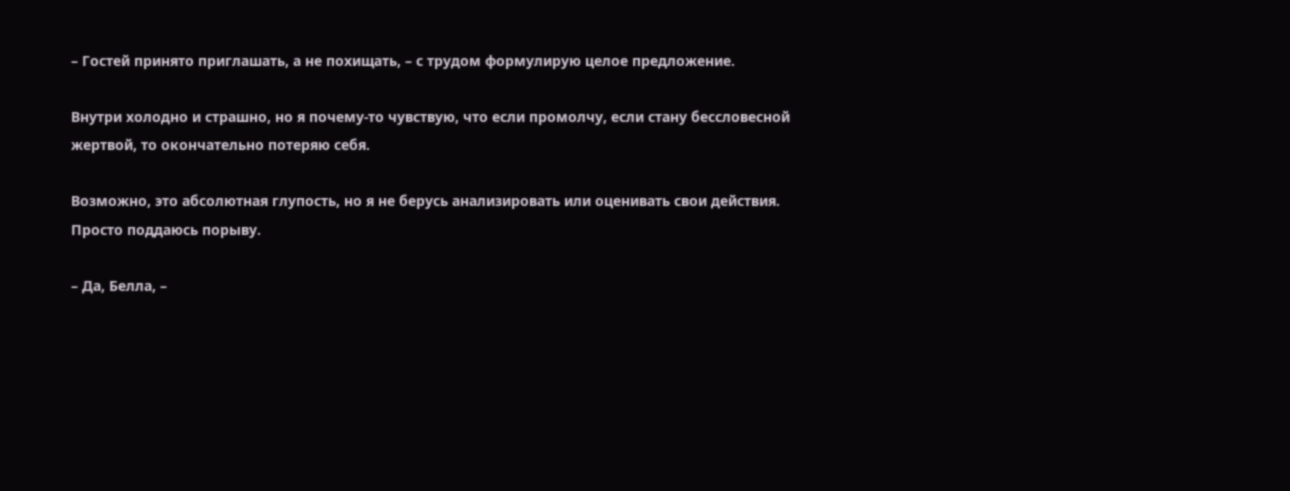– Гостей принято приглашать, а не похищать, – с трудом формулирую целое предложение.

Внутри холодно и страшно, но я почему-то чувствую, что если промолчу, если стану бессловесной жертвой, то окончательно потеряю себя.

Возможно, это абсолютная глупость, но я не берусь анализировать или оценивать свои действия. Просто поддаюсь порыву.

– Да, Белла, –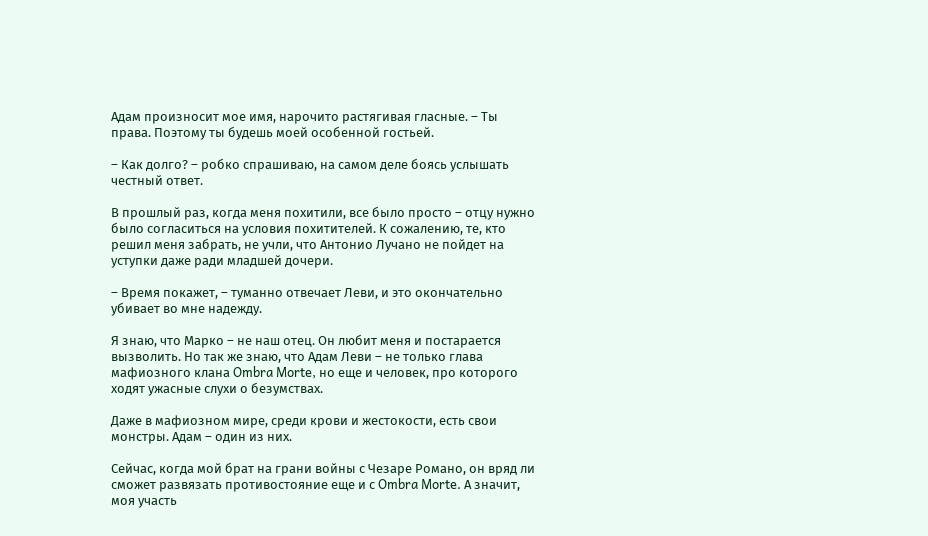Адам произносит мое имя, нарочито растягивая гласные. – Ты права. Поэтому ты будешь моей особенной гостьей.

– Как долго? – робко спрашиваю, на самом деле боясь услышать честный ответ.

В прошлый раз, когда меня похитили, все было просто – отцу нужно было согласиться на условия похитителей. К сожалению, те, кто решил меня забрать, не учли, что Антонио Лучано не пойдет на уступки даже ради младшей дочери.

– Время покажет, – туманно отвечает Леви, и это окончательно убивает во мне надежду.

Я знаю, что Марко – не наш отец. Он любит меня и постарается вызволить. Но так же знаю, что Адам Леви – не только глава мафиозного клана Ombra Morte, но еще и человек, про которого ходят ужасные слухи о безумствах.

Даже в мафиозном мире, среди крови и жестокости, есть свои монстры. Адам – один из них.

Сейчас, когда мой брат на грани войны с Чезаре Романо, он вряд ли сможет развязать противостояние еще и с Ombra Morte. А значит, моя участь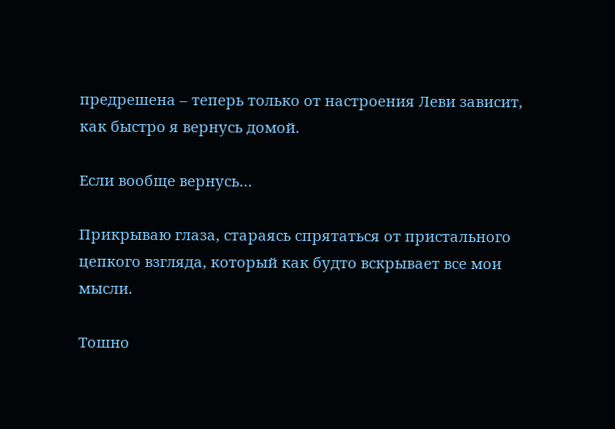предрешена – теперь только от настроения Леви зависит, как быстро я вернусь домой.

Если вообще вернусь…

Прикрываю глаза, стараясь спрятаться от пристального цепкого взгляда, который как будто вскрывает все мои мысли.

Тошно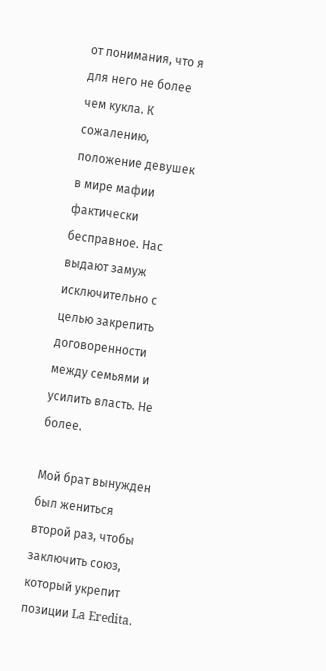от понимания, что я для него не более чем кукла. К сожалению, положение девушек в мире мафии фактически бесправное. Нас выдают замуж исключительно с целью закрепить договоренности между семьями и усилить власть. Не более.

Мой брат вынужден был жениться второй раз, чтобы заключить союз, который укрепит позиции La Eredita.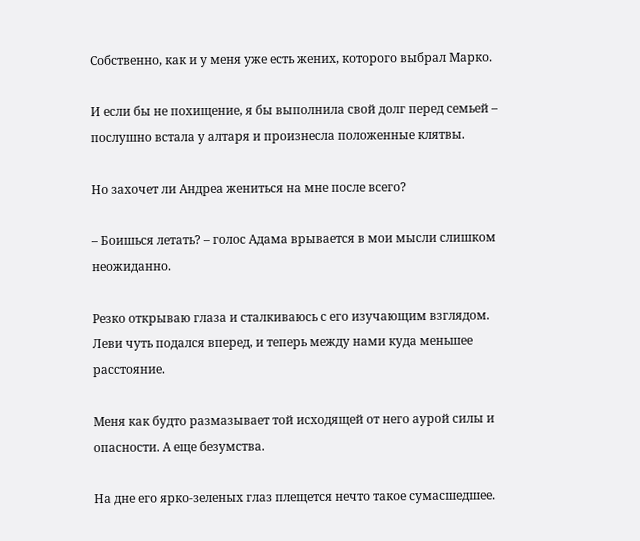Собственно, как и у меня уже есть жених, которого выбрал Марко.

И если бы не похищение, я бы выполнила свой долг перед семьей – послушно встала у алтаря и произнесла положенные клятвы.

Но захочет ли Андреа жениться на мне после всего?

– Боишься летать? – голос Адама врывается в мои мысли слишком неожиданно.

Резко открываю глаза и сталкиваюсь с его изучающим взглядом. Леви чуть подался вперед, и теперь между нами куда меньшее расстояние.

Меня как будто размазывает той исходящей от него аурой силы и опасности. А еще безумства.

На дне его ярко-зеленых глаз плещется нечто такое сумасшедшее.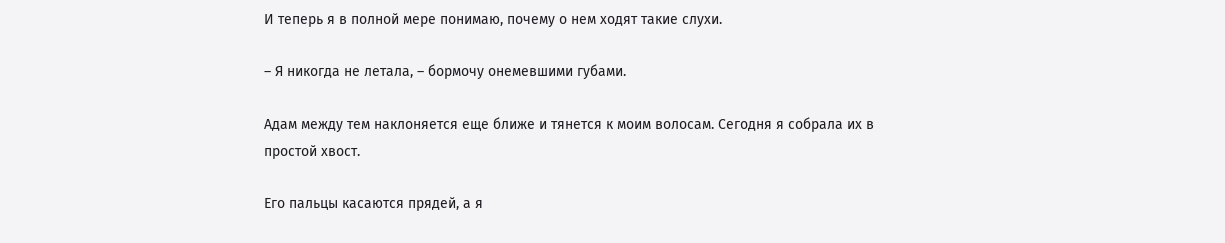И теперь я в полной мере понимаю, почему о нем ходят такие слухи.

– Я никогда не летала, – бормочу онемевшими губами.

Адам между тем наклоняется еще ближе и тянется к моим волосам. Сегодня я собрала их в простой хвост.

Его пальцы касаются прядей, а я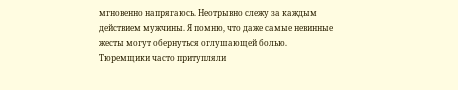мгновенно напрягаюсь. Неотрывно слежу за каждым действием мужчины. Я помню, что даже самые невинные жесты могут обернуться оглушающей болью. Тюремщики часто притупляли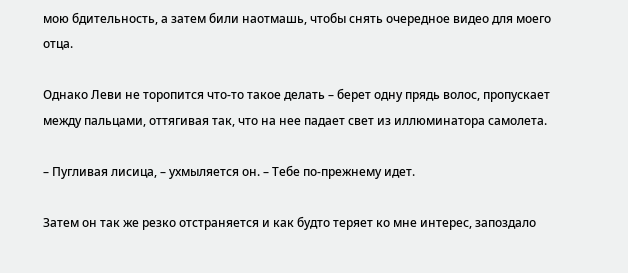мою бдительность, а затем били наотмашь, чтобы снять очередное видео для моего отца.

Однако Леви не торопится что-то такое делать – берет одну прядь волос, пропускает между пальцами, оттягивая так, что на нее падает свет из иллюминатора самолета.

– Пугливая лисица, – ухмыляется он. – Тебе по-прежнему идет.

Затем он так же резко отстраняется и как будто теряет ко мне интерес, запоздало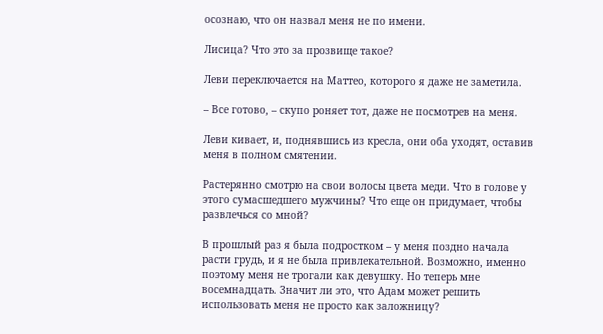осознаю, что он назвал меня не по имени.

Лисица? Что это за прозвище такое?

Леви переключается на Маттео, которого я даже не заметила.

– Все готово, – скупо роняет тот, даже не посмотрев на меня.

Леви кивает, и, поднявшись из кресла, они оба уходят, оставив меня в полном смятении.

Растерянно смотрю на свои волосы цвета меди. Что в голове у этого сумасшедшего мужчины? Что еще он придумает, чтобы развлечься со мной?

В прошлый раз я была подростком – у меня поздно начала расти грудь, и я не была привлекательной. Возможно, именно поэтому меня не трогали как девушку. Но теперь мне восемнадцать. Значит ли это, что Адам может решить использовать меня не просто как заложницу?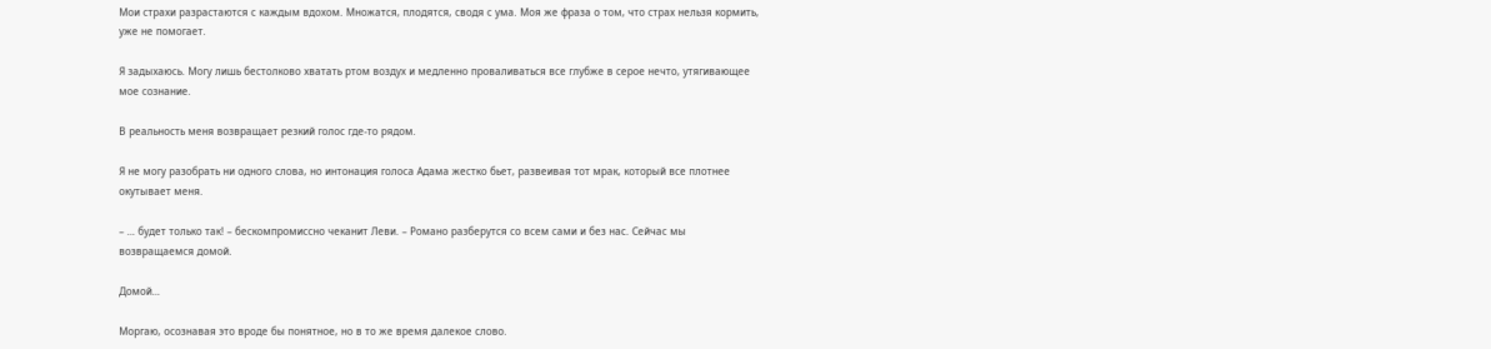Мои страхи разрастаются с каждым вдохом. Множатся, плодятся, сводя с ума. Моя же фраза о том, что страх нельзя кормить, уже не помогает.

Я задыхаюсь. Могу лишь бестолково хватать ртом воздух и медленно проваливаться все глубже в серое нечто, утягивающее мое сознание.

В реальность меня возвращает резкий голос где-то рядом.

Я не могу разобрать ни одного слова, но интонация голоса Адама жестко бьет, развеивая тот мрак, который все плотнее окутывает меня.

– … будет только так! – бескомпромиссно чеканит Леви. – Романо разберутся со всем сами и без нас. Сейчас мы возвращаемся домой.

Домой…

Моргаю, осознавая это вроде бы понятное, но в то же время далекое слово.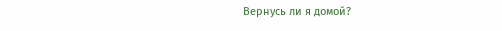Вернусь ли я домой?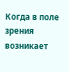Когда в поле зрения возникает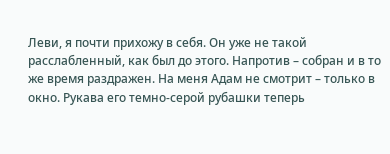Леви, я почти прихожу в себя. Он уже не такой расслабленный, как был до этого. Напротив – собран и в то же время раздражен. На меня Адам не смотрит – только в окно. Рукава его темно-серой рубашки теперь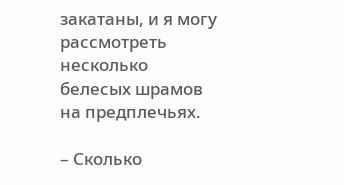закатаны, и я могу рассмотреть несколько белесых шрамов на предплечьях.

– Сколько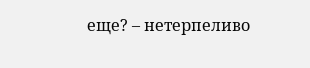еще? – нетерпеливо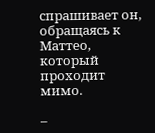спрашивает он, обращаясь к Маттео, который проходит мимо.

–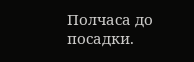Полчаса до посадки.